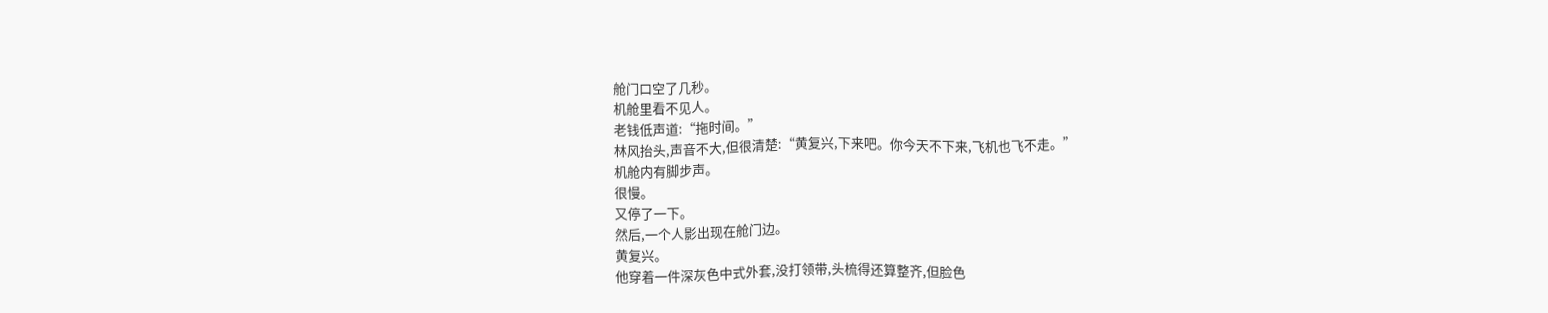舱门口空了几秒。
机舱里看不见人。
老钱低声道:“拖时间。”
林风抬头,声音不大,但很清楚:“黄复兴,下来吧。你今天不下来,飞机也飞不走。”
机舱内有脚步声。
很慢。
又停了一下。
然后,一个人影出现在舱门边。
黄复兴。
他穿着一件深灰色中式外套,没打领带,头梳得还算整齐,但脸色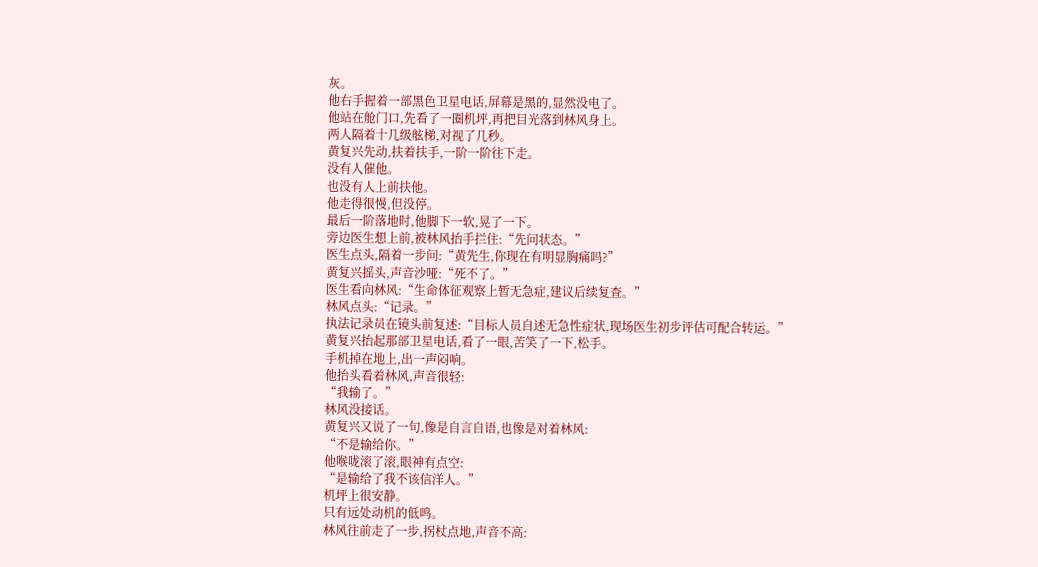灰。
他右手握着一部黑色卫星电话,屏幕是黑的,显然没电了。
他站在舱门口,先看了一圈机坪,再把目光落到林风身上。
两人隔着十几级舷梯,对视了几秒。
黄复兴先动,扶着扶手,一阶一阶往下走。
没有人催他。
也没有人上前扶他。
他走得很慢,但没停。
最后一阶落地时,他脚下一软,晃了一下。
旁边医生想上前,被林风抬手拦住:“先问状态。”
医生点头,隔着一步问:“黄先生,你现在有明显胸痛吗?”
黄复兴摇头,声音沙哑:“死不了。”
医生看向林风:“生命体征观察上暂无急症,建议后续复查。”
林风点头:“记录。”
执法记录员在镜头前复述:“目标人员自述无急性症状,现场医生初步评估可配合转运。”
黄复兴抬起那部卫星电话,看了一眼,苦笑了一下,松手。
手机掉在地上,出一声闷响。
他抬头看着林风,声音很轻:
“我输了。”
林风没接话。
黄复兴又说了一句,像是自言自语,也像是对着林风:
“不是输给你。”
他喉咙滚了滚,眼神有点空:
“是输给了我不该信洋人。”
机坪上很安静。
只有远处动机的低鸣。
林风往前走了一步,拐杖点地,声音不高: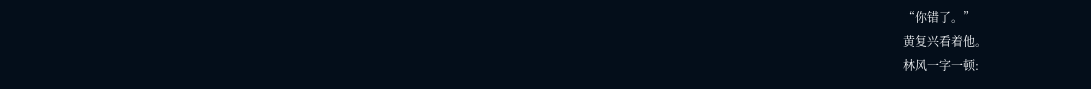“你错了。”
黄复兴看着他。
林风一字一顿: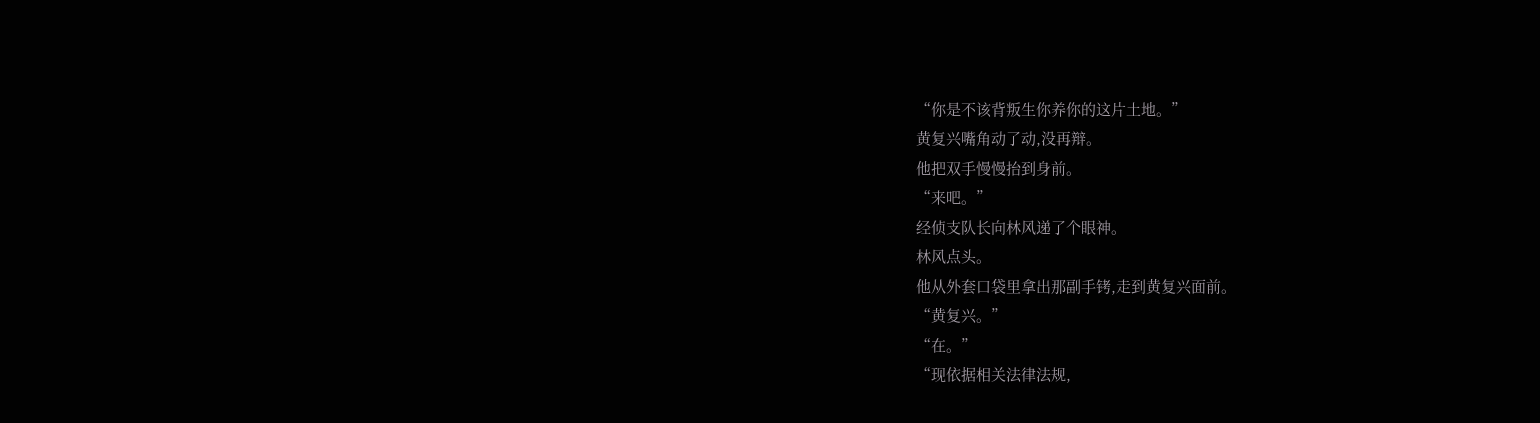“你是不该背叛生你养你的这片土地。”
黄复兴嘴角动了动,没再辩。
他把双手慢慢抬到身前。
“来吧。”
经侦支队长向林风递了个眼神。
林风点头。
他从外套口袋里拿出那副手铐,走到黄复兴面前。
“黄复兴。”
“在。”
“现依据相关法律法规,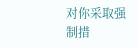对你采取强制措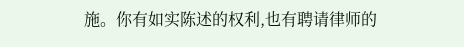施。你有如实陈述的权利,也有聘请律师的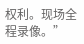权利。现场全程录像。”